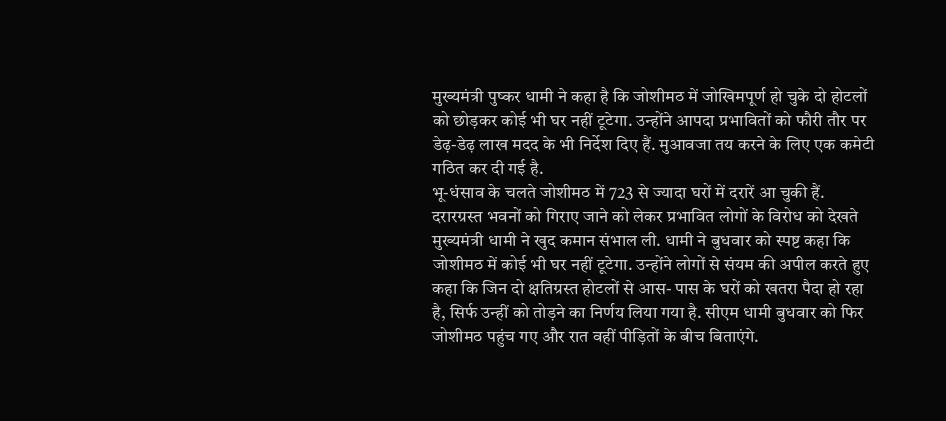मुख्यमंत्री पुष्कर धामी ने कहा है कि जोशीमठ में जोखिमपूर्ण हो चुके दो होटलों को छोड़कर कोई भी घर नहीं टूटेगा. उन्होंने आपदा प्रभावितों को फौरी तौर पर डेढ़-डेढ़ लाख मदद के भी निर्देश दिए हैं. मुआवजा तय करने के लिए एक कमेटी गठित कर दी गई है.
भू-धंसाव के चलते जोशीमठ में 723 से ज्यादा घरों में दरारें आ चुकी हैं. दरारग्रस्त भवनों को गिराए जाने को लेकर प्रभावित लोगों के विरोध को देखते मुख्यमंत्री धामी ने खुद कमान संभाल ली. धामी ने बुधवार को स्पष्ट कहा कि जोशीमठ में कोई भी घर नहीं टूटेगा. उन्होंने लोगों से संयम की अपील करते हुए कहा कि जिन दो क्षतिग्रस्त होटलों से आस- पास के घरों को खतरा पैदा हो रहा है, सिर्फ उन्हीं को तोड़ने का निर्णय लिया गया है. सीएम धामी बुधवार को फिर जोशीमठ पहुंच गए और रात वहीं पीड़ितों के बीच बिताएंगे.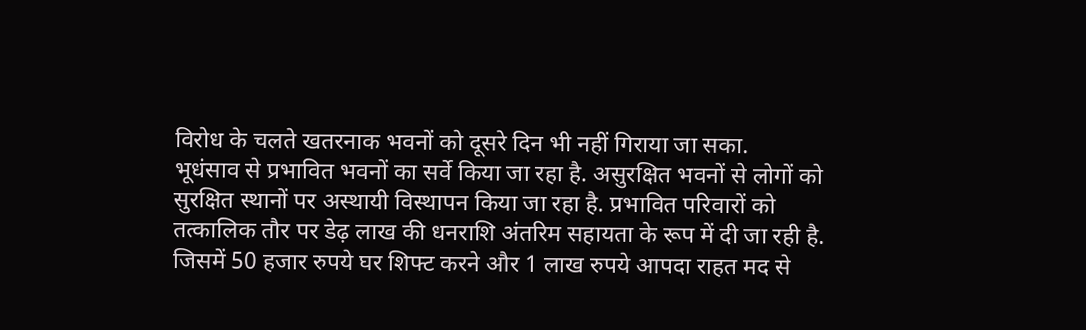विरोध के चलते खतरनाक भवनों को दूसरे दिन भी नहीं गिराया जा सका.
भूधंसाव से प्रभावित भवनों का सर्वे किया जा रहा है. असुरक्षित भवनों से लोगों को सुरक्षित स्थानों पर अस्थायी विस्थापन किया जा रहा है. प्रभावित परिवारों को तत्कालिक तौर पर डेढ़ लाख की धनराशि अंतरिम सहायता के रूप में दी जा रही है. जिसमें 50 हजार रुपये घर शिफ्ट करने और 1 लाख रुपये आपदा राहत मद से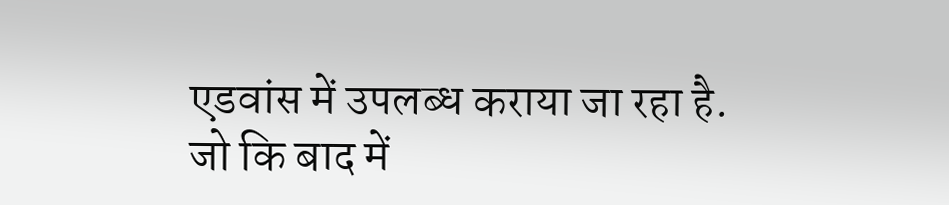एडवांस में उपलब्ध कराया जा रहा है. जो कि बाद में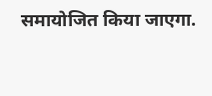समायोजित किया जाएगा.